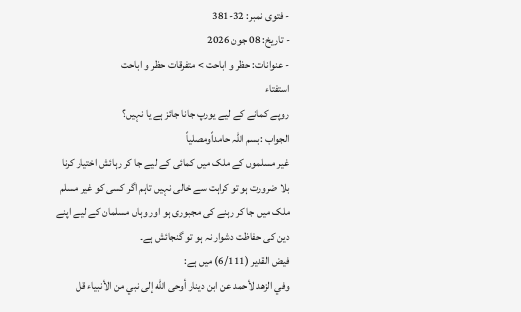- فتوی نمبر: 32-381
- تاریخ: 08 جون 2026
- عنوانات: حظر و اباحت > متفرقات حظر و اباحت
استفتاء
روپے کمانے کے لیے یورپ جانا جائز ہے یا نہیں؟
الجواب :بسم اللہ حامداًومصلیاً
غیر مسلموں کے ملک میں کمائی کے لیے جا کر رہائش اختیار کرنا بلا ضرورت ہو تو کراہت سے خالی نہیں تاہم اگر کسی کو غیر مسلم ملک میں جا کر رہنے کی مجبوری ہو اور وہاں مسلمان کے لیے اپنے دین کی حفاظت دشوار نہ ہو تو گنجائش ہے۔
فیض القدیر (6/111) میں ہے:
وفي الزهد لأحمد عن ابن دينار أوحى الله إلى نبي من الأنبياء قل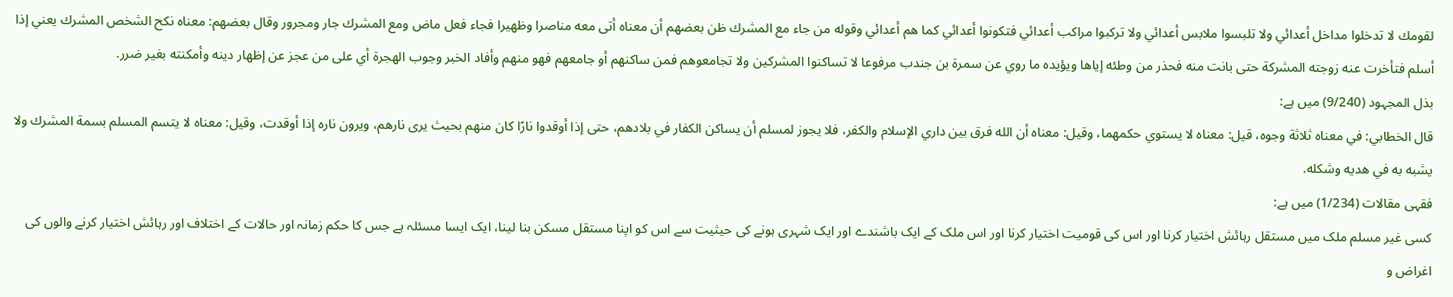لقومك لا تدخلوا مداخل أعدائي ولا تلبسوا ملابس أعدائي ولا تركبوا مراكب أعدائي فتكونوا أعدائي كما هم أعدائي وقوله من جاء مع المشرك ظن بعضهم أن معناه أتى معه مناصرا وظهيرا فجاء فعل ماض ومع المشرك جار ومجرور وقال بعضهم: معناه نكح الشخص المشرك يعني إذا أسلم فتأخرت عنه زوجته المشركة حتى بانت منه فحذر من وطئه إياها ويؤيده ما روي عن سمرة بن جندب مرفوعا لا تساكنوا المشركين ولا تجامعوهم فمن ساكنهم أو جامعهم فهو منهم وأفاد الخبر وجوب الهجرة أي على من عجز عن إظهار دينه وأمكنته بغير ضرر.
بذل المجہود (9/240) میں ہے:
قال الخطابي: في معناه ثلاثة وجوه، قيل: معناه لا يستوي حكمهما، وقيل: معناه أن الله فرق بين داري الإسلام والكفر، فلا يجوز لمسلم أن يساكن الكفار في بلادهم، حتى إذا أوقدوا نارًا كان منهم بحيث يرى نارهم، ويرون ناره إذا أوقدت، وقيل: معناه لا يتسم المسلم بسمة المشرك ولا يشبه به في هديه وشكله.
فقہی مقالات (1/234) میں ہے:
کسی غیر مسلم ملک میں مستقل رہائش اختیار کرنا اور اس کی قومیت اختیار کرنا اور اس ملک کے ایک باشندے اور ایک شہری ہونے کی حیثیت سے اس کو اپنا مستقل مسکن بنا لینا، ایک ایسا مسئلہ ہے جس کا حکم زمانہ اور حالات کے اختلاف اور رہائش اختیار کرنے والوں کی اغراض و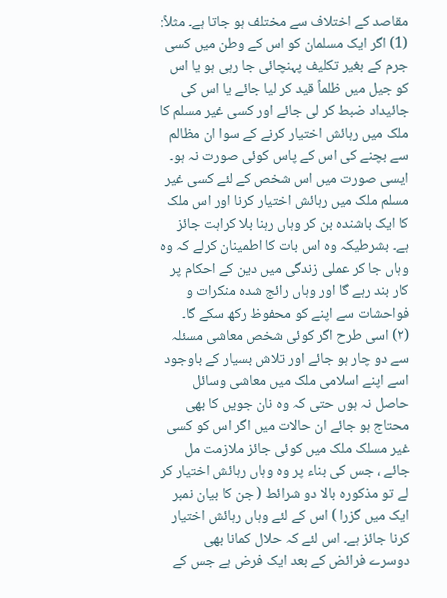مقاصد کے اختلاف سے مختلف ہو جاتا ہے۔ مثلاً:
(1) اگر ایک مسلمان کو اس کے وطن میں کسی جرم کے بغیر تکلیف پہنچائی جا رہی ہو یا اس کو جیل میں ظلماً قید کر لیا جائے یا اس کی جائیداد ضبط کر لی جائے اور کسی غیر مسلم کا ملک میں رہائش اختیار کرنے کے سوا ان مظالم سے بچنے کی اس کے پاس کوئی صورت نہ ہو۔ ایسی صورت میں اس شخص کے لئے کسی غیر مسلم ملک میں رہائش اختیار کرنا اور اس ملک کا ایک باشندہ بن کر وہاں رہنا بلا کراہت جائز ہے۔ بشرطیکہ وہ اس بات کا اطمینان کرلے کہ وہ وہاں جا کر عملی زندگی میں دین کے احکام پر کار بند رہے گا اور وہاں رائج شده منکرات و فواحشات سے اپنے کو محفوظ رکھ سکے گا۔
(۲) اسی طرح اگر کوئی شخص معاشی مسئلہ سے دو چار ہو جائے اور تلاش بسیار کے باوجود اسے اپنے اسلامی ملک میں معاشی وسائل حاصل نہ ہوں حتی کہ وہ نان جویں کا بھی محتاج ہو جائے ان حالات میں اگر اس کو کسی غیر مسلک ملک میں کوئی جائز ملازمت مل جائے ، جس کی بناء پر وہ وہاں رہائش اختیار کر لے تو مذکورہ بالا دو شرائط ( جن کا بیان نمبر ایک میں گزرا ) اس کے لئے وہاں رہائش اختیار کرنا جائز ہے۔ اس لئے کہ حلال کمانا بھی دوسرے فرائض کے بعد ایک فرض ہے جس کے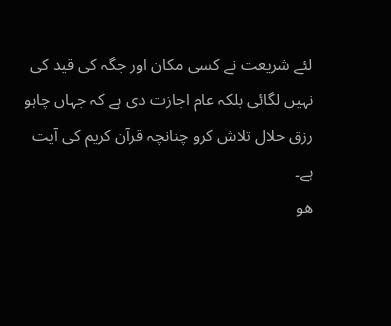لئے شریعت نے کسی مکان اور جگہ کی قید کی نہیں لگائی بلکہ عام اجازت دی ہے کہ جہاں چاہو رزق حلال تلاش کرو چنانچہ قرآن کریم کی آیت ہے۔
هو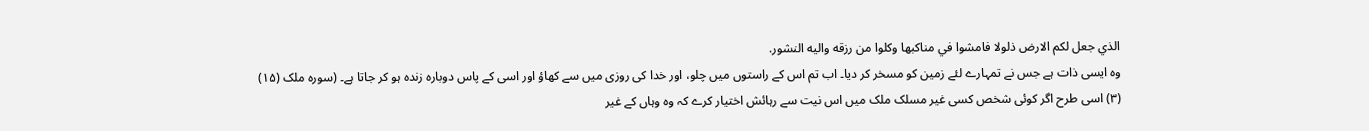الذي جعل لكم الارض ذلولا فامشوا في مناكبها وكلوا من رزقه واليه النشور.
وہ ایسی ذات ہے جس نے تمہارے لئے زمین کو مسخر کر دیا۔ اب تم اس کے راستوں میں چلو، اور خدا کی روزی میں سے کھاؤ اور اسی کے پاس دوبارہ زندہ ہو کر جاتا ہے۔ (سورہ ملک (۱۵)
(۳) اسی طرح اگر کوئی شخص کسی غیر مسلک ملک میں اس نیت سے رہائش اختیار کرے کہ وہ وہاں کے غیر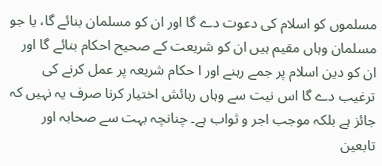مسلموں کو اسلام کی دعوت دے گا اور ان کو مسلمان بنائے گا، یا جو مسلمان وہاں مقیم ہیں ان کو شریعت کے صحیح احکام بنائے گا اور ان کو دین اسلام پر جمے رہنے اور ا حکام شریعہ پر عمل کرنے کی ترغیب دے گا اس نیت سے وہاں رہائش اختیار کرنا صرف یہ نہیں کہ جائز ہے بلکہ موجب اجر و ثواب ہے۔ چنانچہ بہت سے صحابہ اور تابعین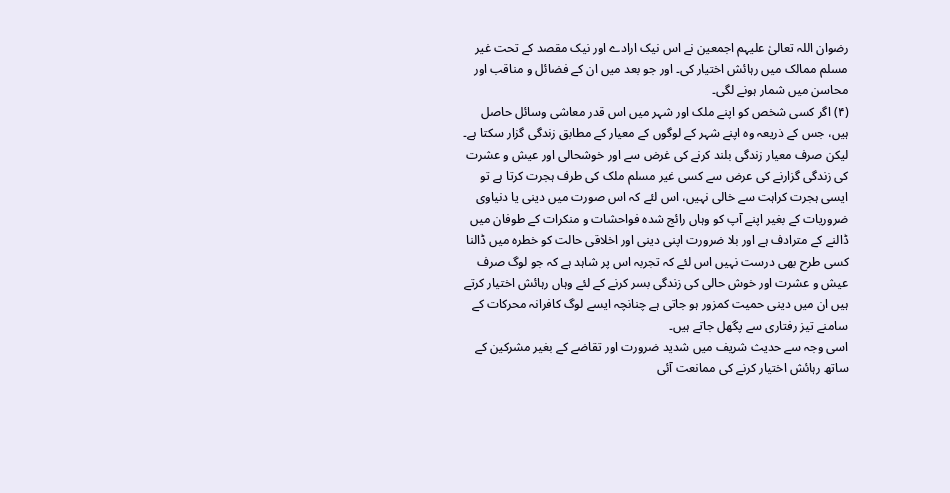رضوان اللہ تعالیٰ علیہم اجمعین نے اس نیک ارادے اور نیک مقصد کے تحت غیر مسلم ممالک میں رہائش اختیار کی۔ اور جو بعد میں ان کے فضائل و مناقب اور محاسن میں شمار ہونے لگی۔
(۴) اگر کسی شخص کو اپنے ملک اور شہر میں اس قدر معاشی وسائل حاصل ہیں، جس کے ذریعہ وہ اپنے شہر کے لوگوں کے معیار کے مطابق زندگی گزار سکتا ہے۔ لیکن صرف معیار زندگی بلند کرنے کی غرض سے اور خوشحالی اور عیش و عشرت کی زندگی گزارنے کی عرض سے کسی غیر مسلم ملک کی طرف ہجرت کرتا ہے تو ایسی ہجرت کراہت سے خالی نہیں، اس لئے کہ اس صورت میں دینی یا دنیاوی ضروریات کے بغیر اپنے آپ کو وہاں رائج شدہ فواحشات و منکرات کے طوفان میں ڈالنے کے مترادف ہے اور بلا ضرورت اپنی دینی اور اخلاقی حالت کو خطرہ میں ڈالنا کسی طرح بھی درست نہیں اس لئے کہ تجربہ اس پر شاہد ہے کہ جو لوگ صرف عیش و عشرت اور خوش حالی کی زندگی بسر کرنے کے لئے وہاں رہائش اختیار کرتے ہیں ان میں دینی حمیت کمزور ہو جاتی ہے چنانچہ ایسے لوگ کافرانہ محرکات کے سامنے تیز رفتاری سے پگھل جاتے ہیں۔
اسی وجہ سے حدیث شریف میں شدید ضرورت اور تقاضے کے بغیر مشرکین کے ساتھ رہائش اختیار کرنے کی ممانعت آئی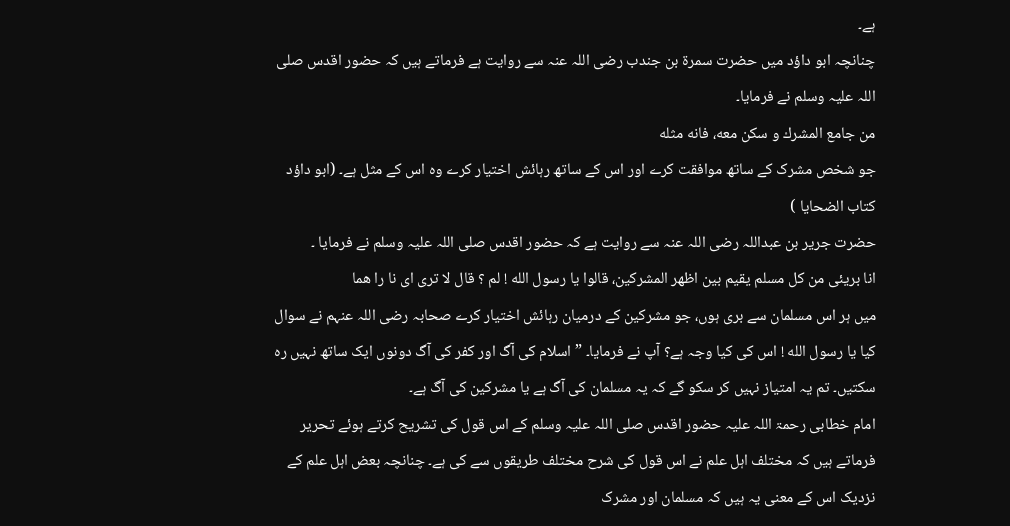ہے۔
چنانچہ ابو داؤد میں حضرت سمرة بن جندب رضی اللہ عنہ سے روایت ہے فرماتے ہیں کہ حضور اقدس صلی اللہ علیہ وسلم نے فرمایا۔
من جامع المشرك و سكن معه، فانه مثله
جو شخص مشرک کے ساتھ موافقت کرے اور اس کے ساتھ رہائش اختیار کرے وہ اس کے مثل ہے۔ (ابو داؤد کتاب الضحايا )
حضرت جریر بن عبداللہ رضی اللہ عنہ سے روایت ہے کہ حضور اقدس صلی اللہ علیہ وسلم نے فرمایا ۔
انا بريئى من كل مسلم يقيم بين اظهر المشركين، قالوا يا رسول الله ! لم ؟ قال لا ترى ای نا را هما
میں ہر اس مسلمان سے بری ہوں، جو مشرکین کے درمیان رہائش اختیار کرے صحابہ رضی اللہ عنہم نے سوال کیا یا رسول الله ! اس کی کیا وجہ ہے؟ آپ نے فرمایا۔ ”اسلام کی آگ اور کفر کی آگ دونوں ایک ساتھ نہیں رہ سکتیں۔ تم یہ امتیاز نہیں کر سکو گے کہ یہ مسلمان کی آگ ہے یا مشرکین کی آگ ہے۔
امام خطابی رحمۃ اللہ علیہ حضور اقدس صلی اللہ علیہ وسلم کے اس قول کی تشریح کرتے ہوئے تحریر فرماتے ہیں کہ مختلف اہل علم نے اس قول کی شرح مختلف طریقوں سے کی ہے۔ چنانچہ بعض اہل علم کے نزدیک اس کے معنی یہ ہیں کہ مسلمان اور مشرک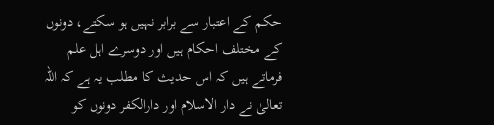حکم کے اعتبار سے برابر نہیں ہو سکتے، دونوں کے مختلف احکام ہیں اور دوسرے اہل علم فرماتے ہیں کہ اس حدیث کا مطلب یہ ہے کہ اللہ تعالیٰ نے دار الاسلام اور دارالکفر دونوں کو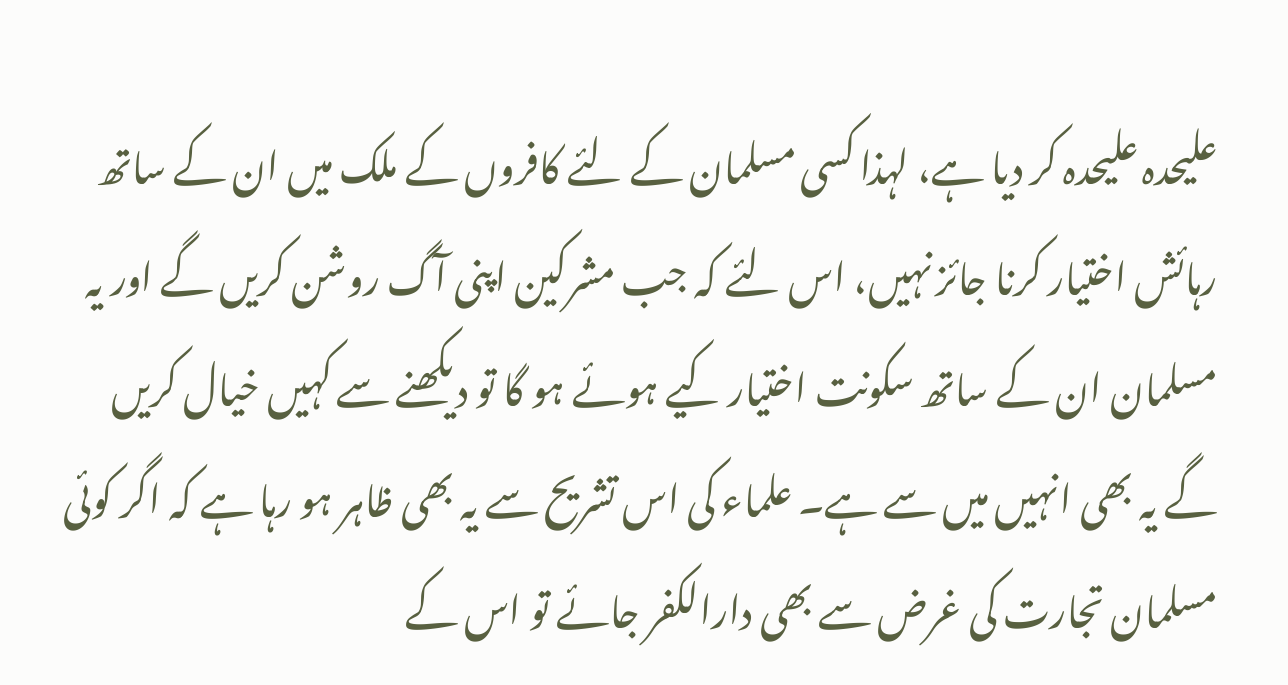علیحدہ علیحدہ کر دیا ہے، لہذا کسی مسلمان کے لئے کافروں کے ملک میں ان کے ساتھ رہائش اختیار کرنا جائز نہیں، اس لئے کہ جب مشرکین اپنی آگ روشن کریں گے اور یہ مسلمان ان کے ساتھ سکونت اختیار کیے ہوئے ہو گا تو دیکھنے سے کہیں خیال کریں گے یہ بھی انہیں میں سے ہے۔ علماء کی اس تشریح سے یہ بھی ظاہر ہو رہا ہے کہ اگر کوئی مسلمان تجارت کی غرض سے بھی دارالکفر جائے تو اس کے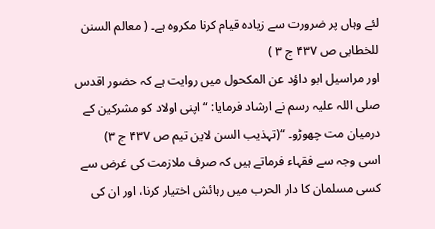لئے وہاں پر ضرورت سے زیادہ قیام کرنا مکروہ ہے۔ ( معالم السنن للخطابی ص ۴۳۷ ج ۳ )
اور مراسیل ابو داؤد عن المكحول میں روایت ہے کہ حضور اقدس صلی اللہ علیہ رسم نے ارشاد فرمایا: “اپنی اولاد کو مشرکین کے درمیان مت چھوڑو۔ “(تہذیب السن لاین تیم ص ۴۳۷ ج ۳)
اسی وجہ سے فقہاء فرماتے ہیں کہ صرف ملازمت کی غرض سے کسی مسلمان کا دار الحرب میں رہائش اختیار کرنا، اور ان کی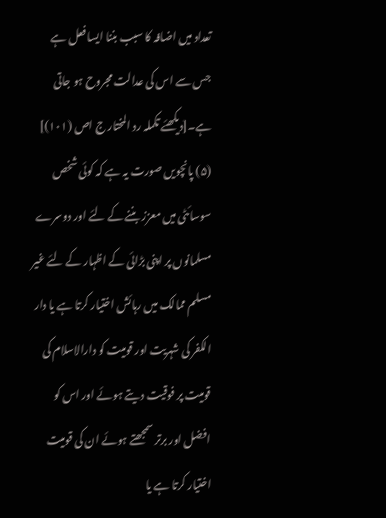تعداد میں اضافہ کا سبب بننا ایسا فعل ہے جس سے اس کی عدالت مجروح ہو جاتی ہے۔[دیکھئے تکملہ رد المختار ج اص (۱۰۱)]
(۵) پانچویں صورت یہ ہے کہ کوئی شخص سوسائٹی میں معزز بننے کے لئے اور دوسرے مسلمانوں پر اپنی بڑائی کے اظہار کے لئے غیر مسلم ممالک میں رہائش اختیار کرتا ہے یا دار الکفر کی شہریت اور قومیت کو دارالاسلام کی قومیت پر فوقیت دیتے ہوئے اور اس کو افضل اور برتر سمجھتے ہوئے ان کی قومیت اختیار کرتا ہے یا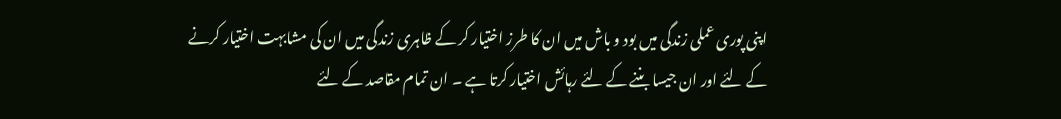اپنی پوری عملی زندگی میں بود و باش میں ان کا طرز اختیار کر کے ظاہری زندگی میں ان کی مشابہت اختیار کرنے کے لئے اور ان جیسا بننے کے لئے رہائش اختیار کرتا ہے ۔ ان تمام مقاصد کے لئے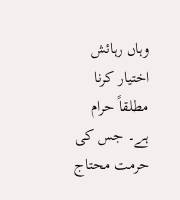وہاں رہائش اختیار کرنا مطلقاً حرام ہے۔ جس کی حرمت محتاج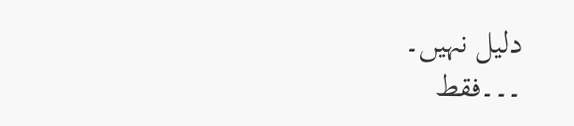دلیل نہیں۔
۔۔۔فقط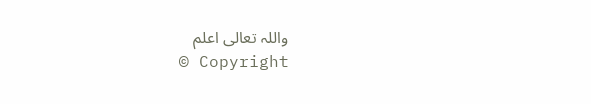واللہ تعالی اعلم
© Copyright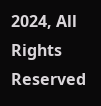2024, All Rights Reserved